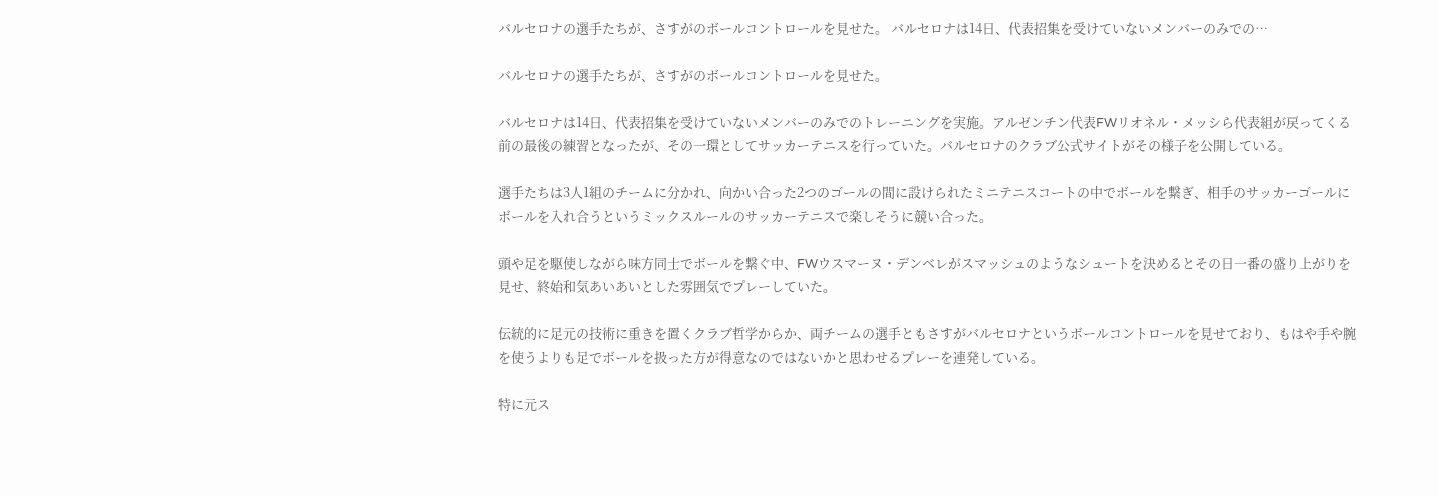バルセロナの選手たちが、さすがのボールコントロールを見せた。 バルセロナは14日、代表招集を受けていないメンバーのみでの…

バルセロナの選手たちが、さすがのボールコントロールを見せた。

バルセロナは14日、代表招集を受けていないメンバーのみでのトレーニングを実施。アルゼンチン代表FWリオネル・メッシら代表組が戻ってくる前の最後の練習となったが、その一環としてサッカーテニスを行っていた。バルセロナのクラブ公式サイトがその様子を公開している。

選手たちは3人1組のチームに分かれ、向かい合った2つのゴールの間に設けられたミニテニスコートの中でボールを繋ぎ、相手のサッカーゴールにボールを入れ合うというミックスルールのサッカーテニスで楽しそうに競い合った。

頭や足を駆使しながら味方同士でボールを繋ぐ中、FWウスマーヌ・デンベレがスマッシュのようなシュートを決めるとその日一番の盛り上がりを見せ、終始和気あいあいとした雰囲気でプレーしていた。

伝統的に足元の技術に重きを置くクラブ哲学からか、両チームの選手ともさすがバルセロナというボールコントロールを見せており、もはや手や腕を使うよりも足でボールを扱った方が得意なのではないかと思わせるプレーを連発している。

特に元ス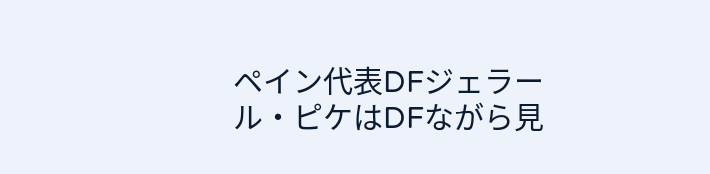ペイン代表DFジェラール・ピケはDFながら見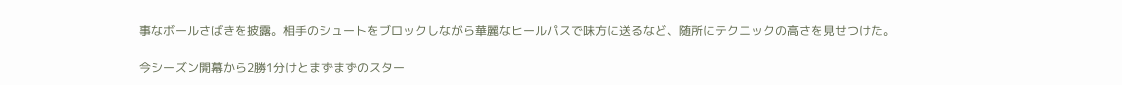事なボールさばきを披露。相手のシュートをブロックしながら華麗なヒールパスで味方に送るなど、随所にテクニックの高さを見せつけた。

今シーズン開幕から2勝1分けとまずまずのスター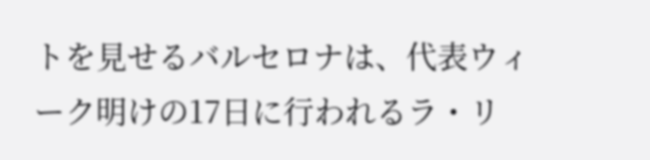トを見せるバルセロナは、代表ウィーク明けの17日に行われるラ・リ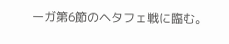ーガ第6節のヘタフェ戦に臨む。